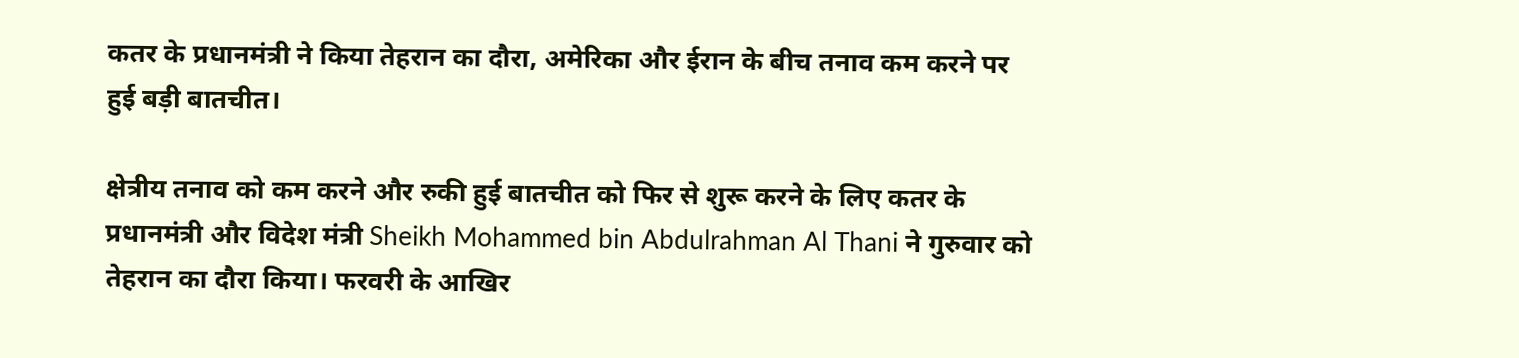कतर के प्रधानमंत्री ने किया तेहरान का दौरा, अमेरिका और ईरान के बीच तनाव कम करने पर हुई बड़ी बातचीत।

क्षेत्रीय तनाव को कम करने और रुकी हुई बातचीत को फिर से शुरू करने के लिए कतर के प्रधानमंत्री और विदेश मंत्री Sheikh Mohammed bin Abdulrahman Al Thani ने गुरुवार को तेहरान का दौरा किया। फरवरी के आखिर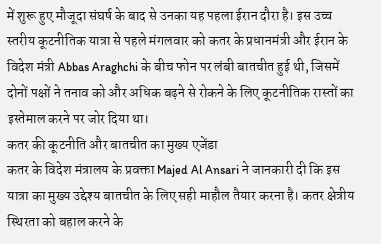में शुरू हुए मौजूदा संघर्ष के बाद से उनका यह पहला ईरान दौरा है। इस उच्च स्तरीय कूटनीतिक यात्रा से पहले मंगलवार को कतर के प्रधानमंत्री और ईरान के विदेश मंत्री Abbas Araghchi के बीच फोन पर लंबी बातचीत हुई थी, जिसमें दोनों पक्षों ने तनाव को और अधिक बढ़ने से रोकने के लिए कूटनीतिक रास्तों का इस्तेमाल करने पर जोर दिया था।
कतर की कूटनीति और बातचीत का मुख्य एजेंडा
कतर के विदेश मंत्रालय के प्रवक्ता Majed Al Ansari ने जानकारी दी कि इस यात्रा का मुख्य उद्देश्य बातचीत के लिए सही माहौल तैयार करना है। कतर क्षेत्रीय स्थिरता को बहाल करने के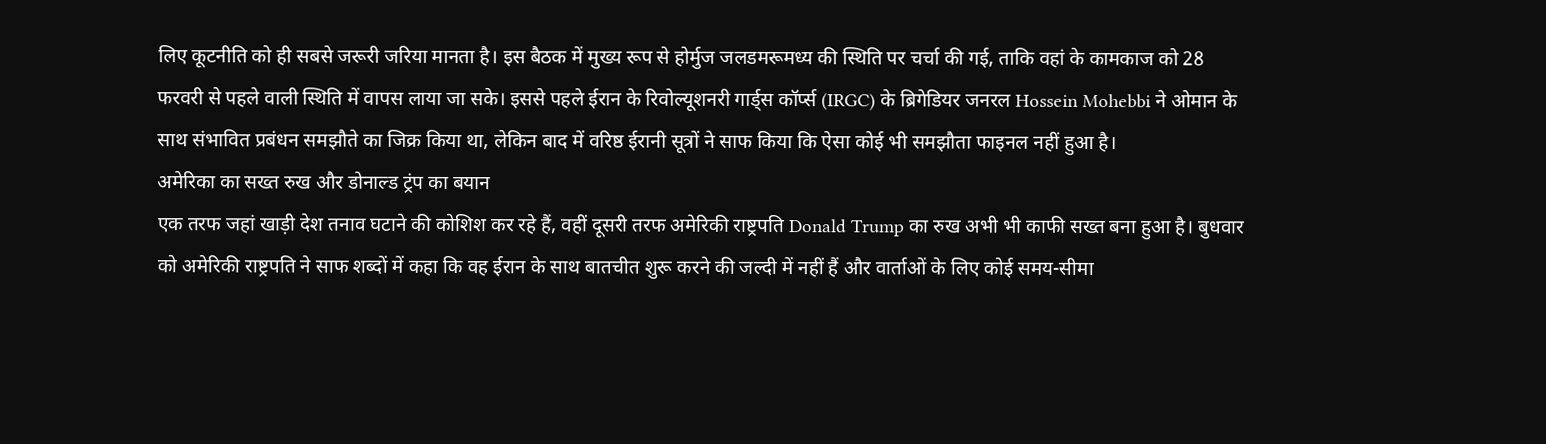लिए कूटनीति को ही सबसे जरूरी जरिया मानता है। इस बैठक में मुख्य रूप से होर्मुज जलडमरूमध्य की स्थिति पर चर्चा की गई, ताकि वहां के कामकाज को 28 फरवरी से पहले वाली स्थिति में वापस लाया जा सके। इससे पहले ईरान के रिवोल्यूशनरी गार्ड्स कॉर्प्स (IRGC) के ब्रिगेडियर जनरल Hossein Mohebbi ने ओमान के साथ संभावित प्रबंधन समझौते का जिक्र किया था, लेकिन बाद में वरिष्ठ ईरानी सूत्रों ने साफ किया कि ऐसा कोई भी समझौता फाइनल नहीं हुआ है।
अमेरिका का सख्त रुख और डोनाल्ड ट्रंप का बयान
एक तरफ जहां खाड़ी देश तनाव घटाने की कोशिश कर रहे हैं, वहीं दूसरी तरफ अमेरिकी राष्ट्रपति Donald Trump का रुख अभी भी काफी सख्त बना हुआ है। बुधवार को अमेरिकी राष्ट्रपति ने साफ शब्दों में कहा कि वह ईरान के साथ बातचीत शुरू करने की जल्दी में नहीं हैं और वार्ताओं के लिए कोई समय-सीमा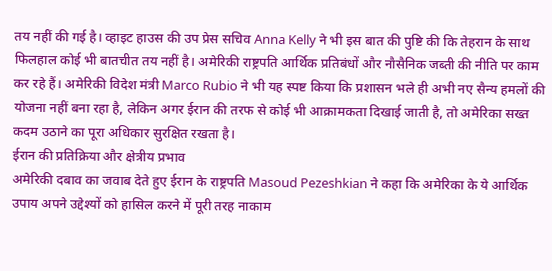तय नहीं की गई है। व्हाइट हाउस की उप प्रेस सचिव Anna Kelly ने भी इस बात की पुष्टि की कि तेहरान के साथ फिलहाल कोई भी बातचीत तय नहीं है। अमेरिकी राष्ट्रपति आर्थिक प्रतिबंधों और नौसैनिक जब्ती की नीति पर काम कर रहे हैं। अमेरिकी विदेश मंत्री Marco Rubio ने भी यह स्पष्ट किया कि प्रशासन भले ही अभी नए सैन्य हमलों की योजना नहीं बना रहा है, लेकिन अगर ईरान की तरफ से कोई भी आक्रामकता दिखाई जाती है, तो अमेरिका सख्त कदम उठाने का पूरा अधिकार सुरक्षित रखता है।
ईरान की प्रतिक्रिया और क्षेत्रीय प्रभाव
अमेरिकी दबाव का जवाब देते हुए ईरान के राष्ट्रपति Masoud Pezeshkian ने कहा कि अमेरिका के ये आर्थिक उपाय अपने उद्देश्यों को हासिल करने में पूरी तरह नाकाम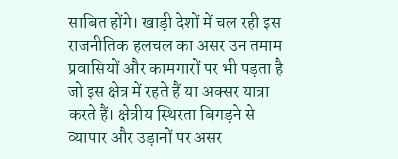साबित होंगे। खाड़ी देशों में चल रही इस राजनीतिक हलचल का असर उन तमाम प्रवासियों और कामगारों पर भी पड़ता है जो इस क्षेत्र में रहते हैं या अक्सर यात्रा करते हैं। क्षेत्रीय स्थिरता बिगड़ने से व्यापार और उड़ानों पर असर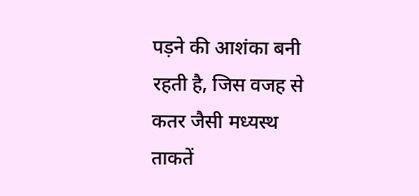पड़ने की आशंका बनी रहती है, जिस वजह से कतर जैसी मध्यस्थ ताकतें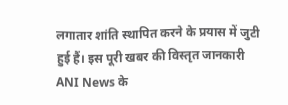लगातार शांति स्थापित करने के प्रयास में जुटी हुई हैं। इस पूरी खबर की विस्तृत जानकारी ANI News के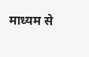माध्यम से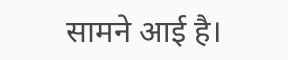सामने आई है।